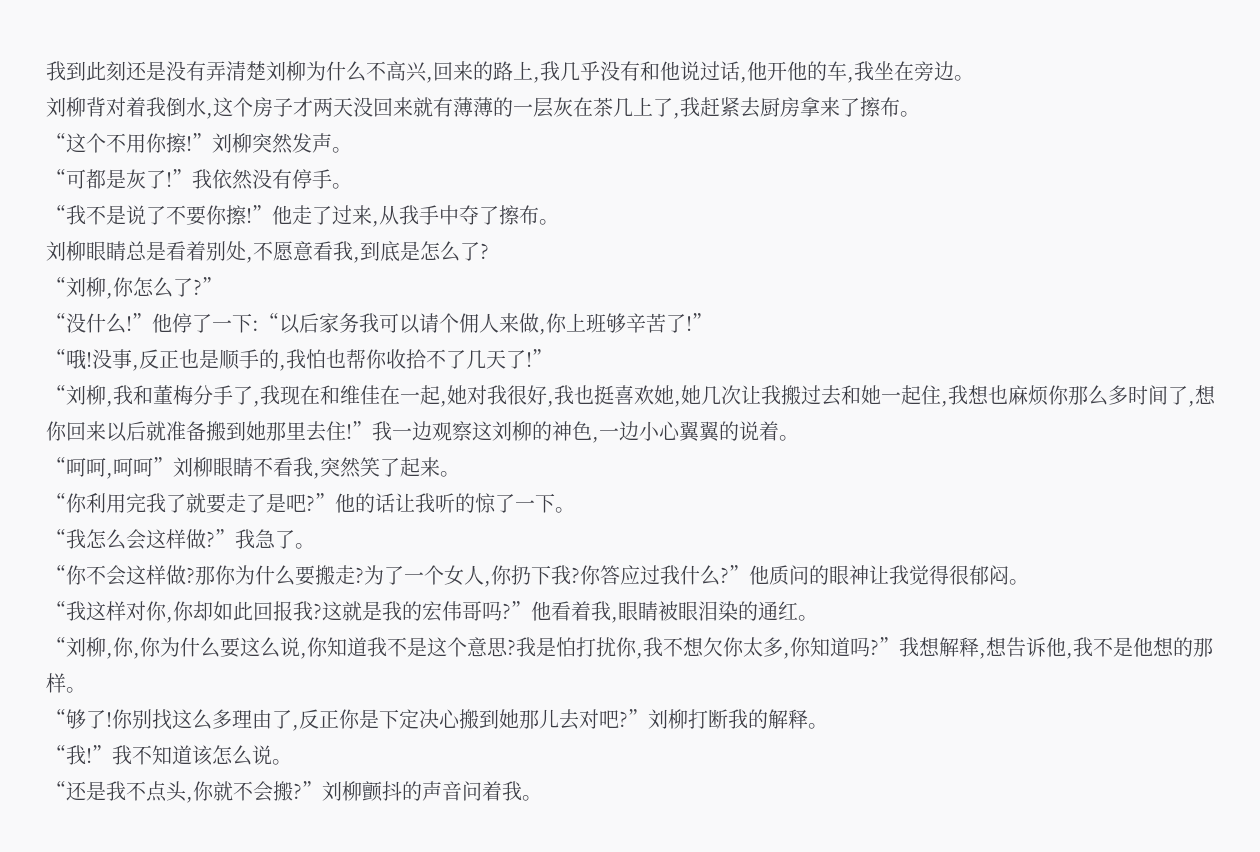我到此刻还是没有弄清楚刘柳为什么不高兴,回来的路上,我几乎没有和他说过话,他开他的车,我坐在旁边。
刘柳背对着我倒水,这个房子才两天没回来就有薄薄的一层灰在茶几上了,我赶紧去厨房拿来了擦布。
“这个不用你擦!”刘柳突然发声。
“可都是灰了!”我依然没有停手。
“我不是说了不要你擦!”他走了过来,从我手中夺了擦布。
刘柳眼睛总是看着别处,不愿意看我,到底是怎么了?
“刘柳,你怎么了?”
“没什么!”他停了一下:“以后家务我可以请个佣人来做,你上班够辛苦了!”
“哦!没事,反正也是顺手的,我怕也帮你收拾不了几天了!”
“刘柳,我和董梅分手了,我现在和维佳在一起,她对我很好,我也挺喜欢她,她几次让我搬过去和她一起住,我想也麻烦你那么多时间了,想你回来以后就准备搬到她那里去住!”我一边观察这刘柳的神色,一边小心翼翼的说着。
“呵呵,呵呵”刘柳眼睛不看我,突然笑了起来。
“你利用完我了就要走了是吧?”他的话让我听的惊了一下。
“我怎么会这样做?”我急了。
“你不会这样做?那你为什么要搬走?为了一个女人,你扔下我?你答应过我什么?”他质问的眼神让我觉得很郁闷。
“我这样对你,你却如此回报我?这就是我的宏伟哥吗?”他看着我,眼睛被眼泪染的通红。
“刘柳,你,你为什么要这么说,你知道我不是这个意思?我是怕打扰你,我不想欠你太多,你知道吗?”我想解释,想告诉他,我不是他想的那样。
“够了!你别找这么多理由了,反正你是下定决心搬到她那儿去对吧?”刘柳打断我的解释。
“我!”我不知道该怎么说。
“还是我不点头,你就不会搬?”刘柳颤抖的声音问着我。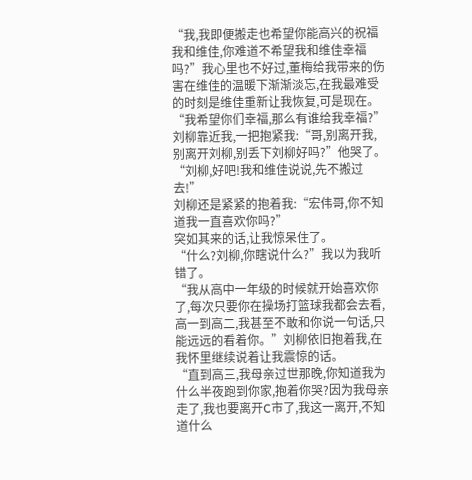“我,我即便搬走也希望你能高兴的祝福我和维佳,你难道不希望我和维佳幸福吗?”我心里也不好过,董梅给我带来的伤害在维佳的温暖下渐渐淡忘,在我最难受的时刻是维佳重新让我恢复,可是现在。
“我希望你们幸福,那么有谁给我幸福?”刘柳靠近我,一把抱紧我:“哥,别离开我,别离开刘柳,别丢下刘柳好吗?”他哭了。
“刘柳,好吧!我和维佳说说,先不搬过去!”
刘柳还是紧紧的抱着我:“宏伟哥,你不知道我一直喜欢你吗?”
突如其来的话,让我惊呆住了。
“什么?刘柳,你瞎说什么?”我以为我听错了。
“我从高中一年级的时候就开始喜欢你了,每次只要你在操场打篮球我都会去看,高一到高二,我甚至不敢和你说一句话,只能远远的看着你。”刘柳依旧抱着我,在我怀里继续说着让我震惊的话。
“直到高三,我母亲过世那晚,你知道我为什么半夜跑到你家,抱着你哭?因为我母亲走了,我也要离开C市了,我这一离开,不知道什么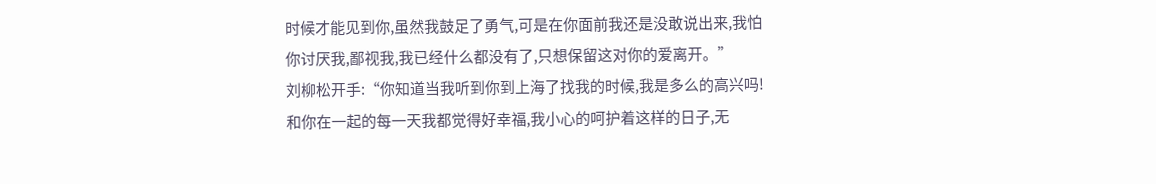时候才能见到你,虽然我鼓足了勇气,可是在你面前我还是没敢说出来,我怕你讨厌我,鄙视我,我已经什么都没有了,只想保留这对你的爱离开。”
刘柳松开手:“你知道当我听到你到上海了找我的时候,我是多么的高兴吗!和你在一起的每一天我都觉得好幸福,我小心的呵护着这样的日子,无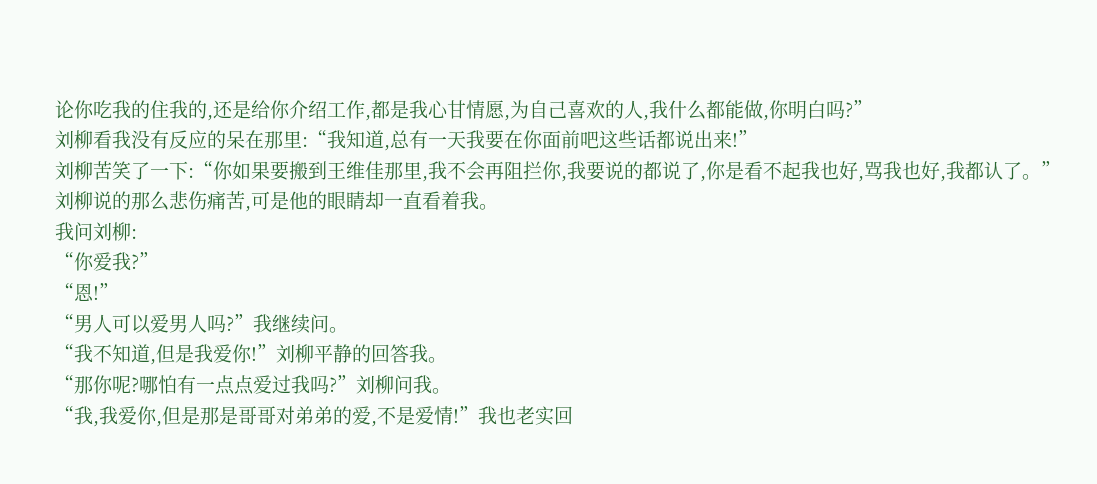论你吃我的住我的,还是给你介绍工作,都是我心甘情愿,为自己喜欢的人,我什么都能做,你明白吗?”
刘柳看我没有反应的呆在那里:“我知道,总有一天我要在你面前吧这些话都说出来!”
刘柳苦笑了一下:“你如果要搬到王维佳那里,我不会再阻拦你,我要说的都说了,你是看不起我也好,骂我也好,我都认了。”
刘柳说的那么悲伤痛苦,可是他的眼睛却一直看着我。
我问刘柳:
“你爱我?”
“恩!”
“男人可以爱男人吗?”我继续问。
“我不知道,但是我爱你!”刘柳平静的回答我。
“那你呢?哪怕有一点点爱过我吗?”刘柳问我。
“我,我爱你,但是那是哥哥对弟弟的爱,不是爱情!”我也老实回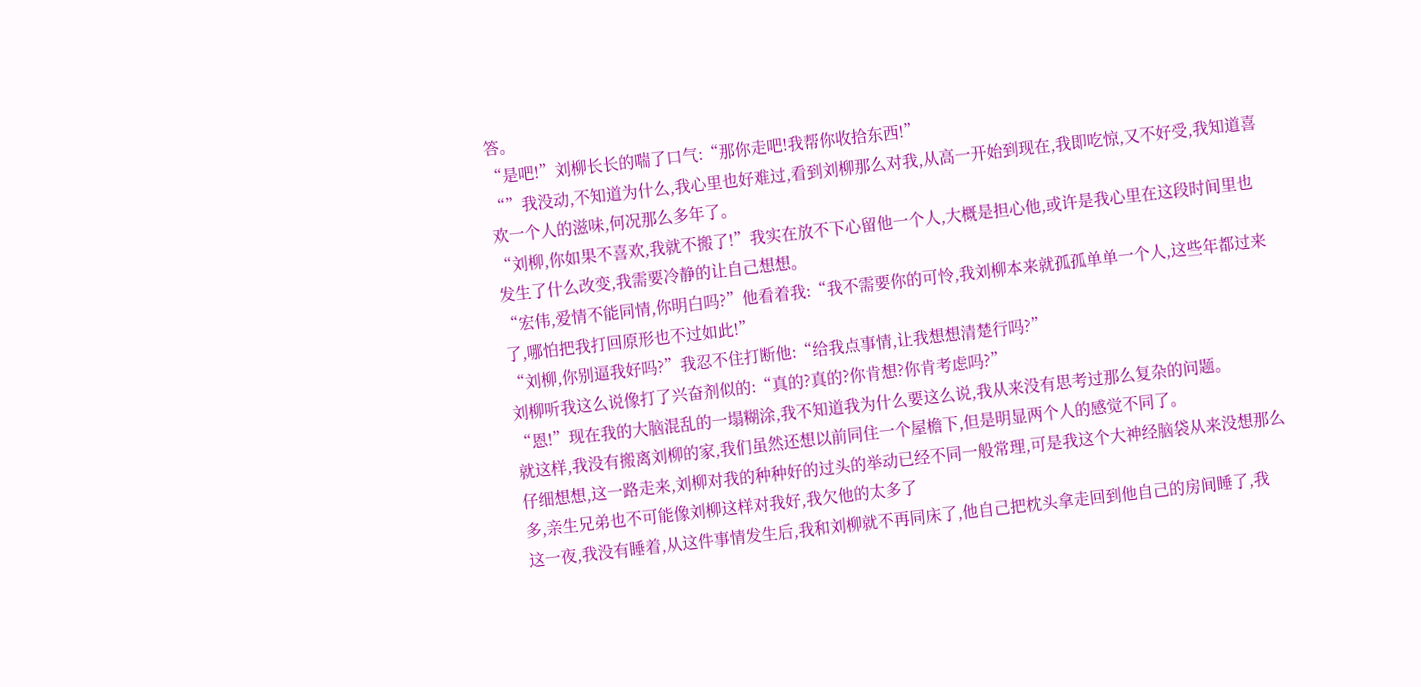答。
“是吧!”刘柳长长的喘了口气:“那你走吧!我帮你收拾东西!”
“”我没动,不知道为什么,我心里也好难过,看到刘柳那么对我,从高一开始到现在,我即吃惊,又不好受,我知道喜欢一个人的滋味,何况那么多年了。
“刘柳,你如果不喜欢,我就不搬了!”我实在放不下心留他一个人,大概是担心他,或许是我心里在这段时间里也发生了什么改变,我需要冷静的让自己想想。
“宏伟,爱情不能同情,你明白吗?”他看着我:“我不需要你的可怜,我刘柳本来就孤孤单单一个人,这些年都过来了,哪怕把我打回原形也不过如此!”
“刘柳,你别逼我好吗?”我忍不住打断他:“给我点事情,让我想想清楚行吗?”
刘柳听我这么说像打了兴奋剂似的:“真的?真的?你肯想?你肯考虑吗?”
“恩!”现在我的大脑混乱的一塌糊涂,我不知道我为什么要这么说,我从来没有思考过那么复杂的问题。
就这样,我没有搬离刘柳的家,我们虽然还想以前同住一个屋檐下,但是明显两个人的感觉不同了。
仔细想想,这一路走来,刘柳对我的种种好的过头的举动已经不同一般常理,可是我这个大神经脑袋从来没想那么多,亲生兄弟也不可能像刘柳这样对我好,我欠他的太多了
这一夜,我没有睡着,从这件事情发生后,我和刘柳就不再同床了,他自己把枕头拿走回到他自己的房间睡了,我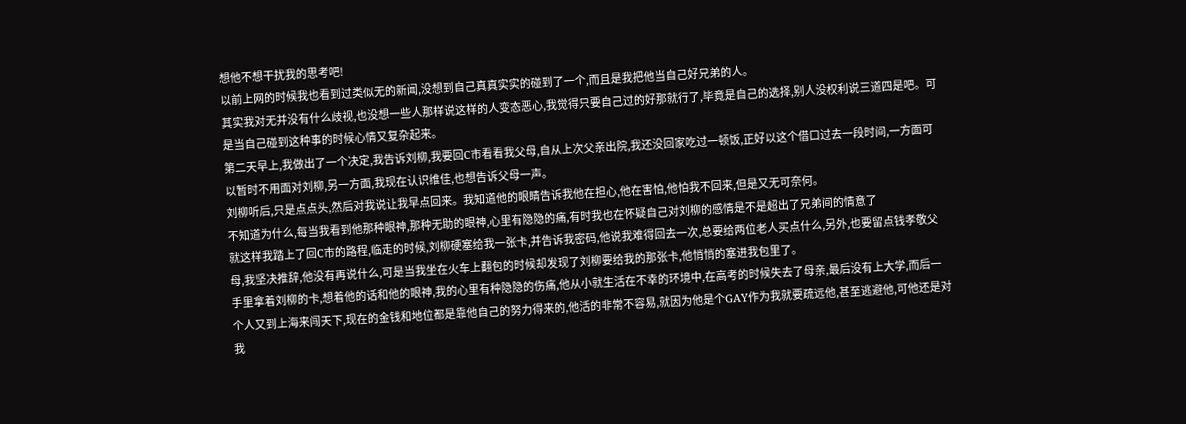想他不想干扰我的思考吧!
以前上网的时候我也看到过类似无的新闻,没想到自己真真实实的碰到了一个,而且是我把他当自己好兄弟的人。
其实我对无并没有什么歧视,也没想一些人那样说这样的人变态恶心,我觉得只要自己过的好那就行了,毕竟是自己的选择,别人没权利说三道四是吧。可是当自己碰到这种事的时候心情又复杂起来。
第二天早上,我做出了一个决定,我告诉刘柳,我要回C市看看我父母,自从上次父亲出院,我还没回家吃过一顿饭,正好以这个借口过去一段时间,一方面可以暂时不用面对刘柳,另一方面,我现在认识维佳,也想告诉父母一声。
刘柳听后,只是点点头,然后对我说让我早点回来。我知道他的眼睛告诉我他在担心,他在害怕,他怕我不回来,但是又无可奈何。
不知道为什么,每当我看到他那种眼神,那种无助的眼神,心里有隐隐的痛,有时我也在怀疑自己对刘柳的感情是不是超出了兄弟间的情意了
就这样我踏上了回C市的路程,临走的时候,刘柳硬塞给我一张卡,并告诉我密码,他说我难得回去一次,总要给两位老人买点什么,另外,也要留点钱孝敬父母,我坚决推辞,他没有再说什么,可是当我坐在火车上翻包的时候却发现了刘柳要给我的那张卡,他悄悄的塞进我包里了。
手里拿着刘柳的卡,想着他的话和他的眼神,我的心里有种隐隐的伤痛,他从小就生活在不幸的环境中,在高考的时候失去了母亲,最后没有上大学,而后一个人又到上海来闯天下,现在的金钱和地位都是靠他自己的努力得来的,他活的非常不容易,就因为他是个GAY作为我就要疏远他,甚至逃避他,可他还是对我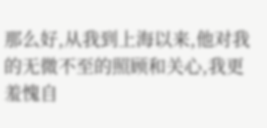那么好,从我到上海以来,他对我的无微不至的照顾和关心,我更羞愧自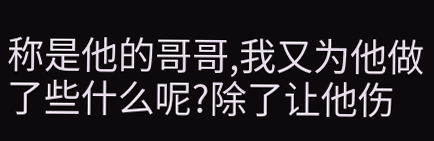称是他的哥哥,我又为他做了些什么呢?除了让他伤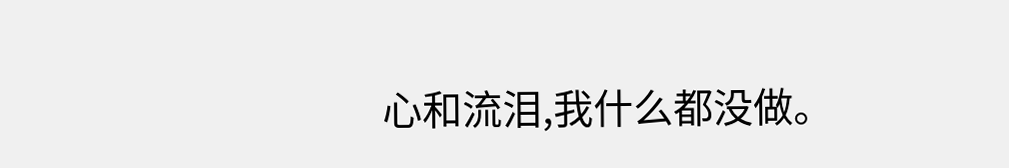心和流泪,我什么都没做。